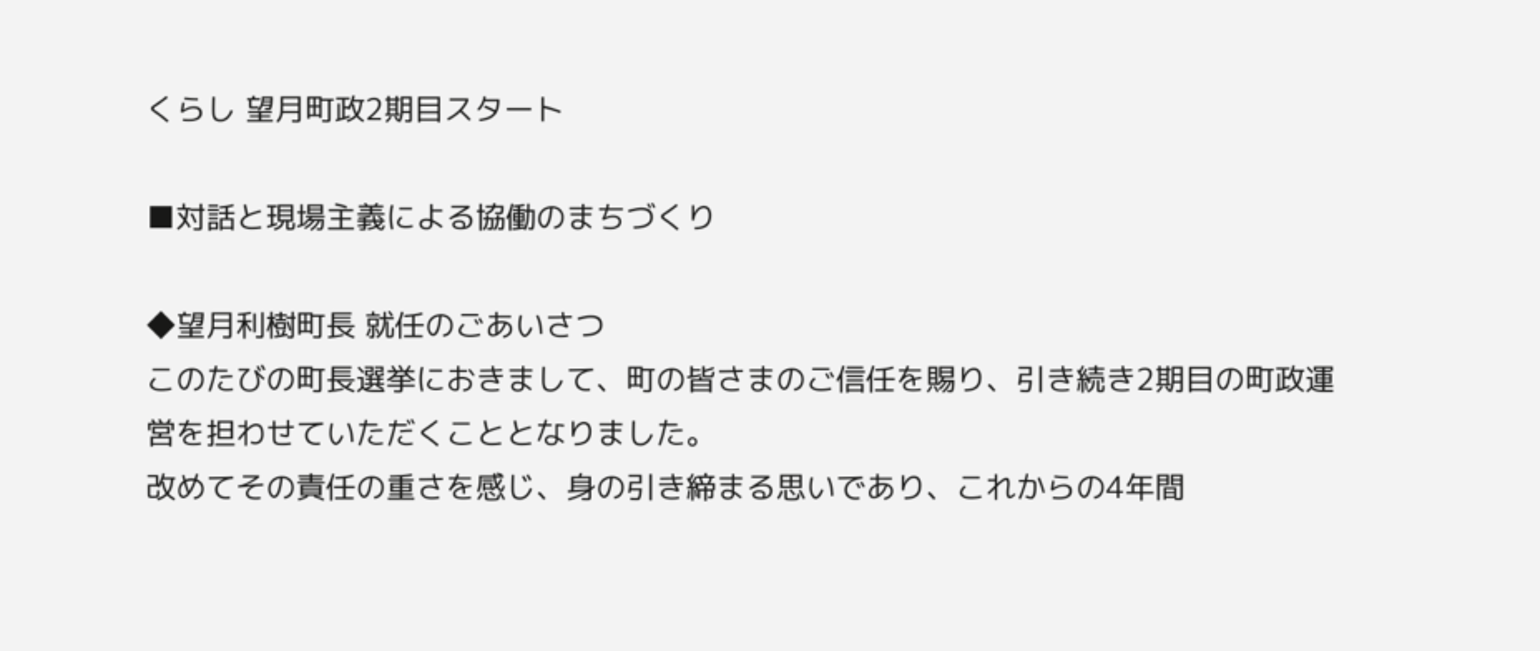くらし 望月町政2期目スタート

■対話と現場主義による協働のまちづくり

◆望月利樹町長 就任のごあいさつ
このたびの町長選挙におきまして、町の皆さまのご信任を賜り、引き続き2期目の町政運営を担わせていただくこととなりました。
改めてその責任の重さを感じ、身の引き締まる思いであり、これからの4年間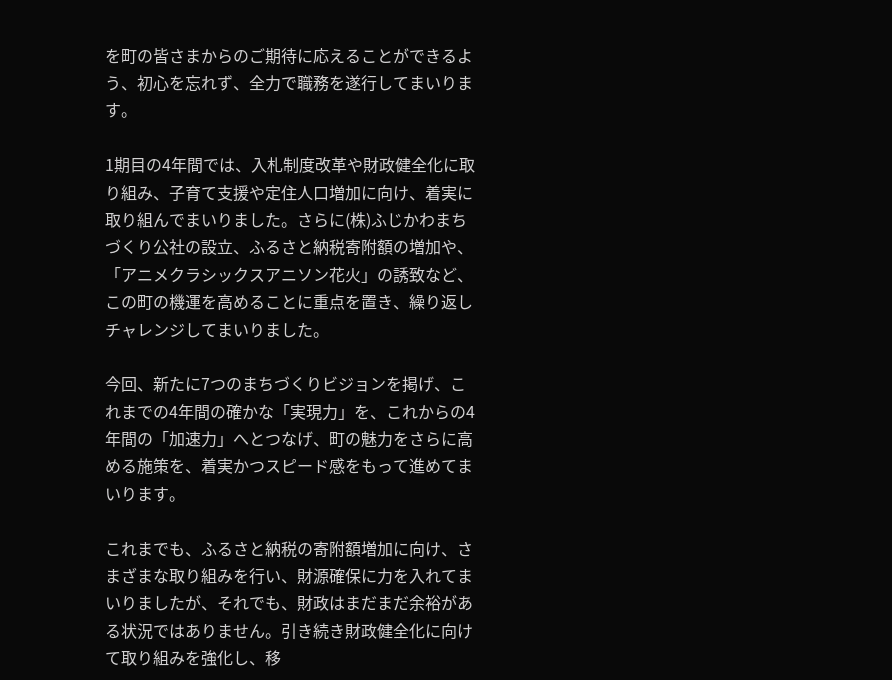を町の皆さまからのご期待に応えることができるよう、初心を忘れず、全力で職務を遂行してまいります。

1期目の4年間では、入札制度改革や財政健全化に取り組み、子育て支援や定住人口増加に向け、着実に取り組んでまいりました。さらに(株)ふじかわまちづくり公社の設立、ふるさと納税寄附額の増加や、「アニメクラシックスアニソン花火」の誘致など、この町の機運を高めることに重点を置き、繰り返しチャレンジしてまいりました。

今回、新たに7つのまちづくりビジョンを掲げ、これまでの4年間の確かな「実現力」を、これからの4年間の「加速力」へとつなげ、町の魅力をさらに高める施策を、着実かつスピード感をもって進めてまいります。

これまでも、ふるさと納税の寄附額増加に向け、さまざまな取り組みを行い、財源確保に力を入れてまいりましたが、それでも、財政はまだまだ余裕がある状況ではありません。引き続き財政健全化に向けて取り組みを強化し、移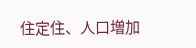住定住、人口増加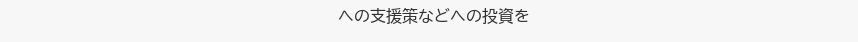への支援策などへの投資を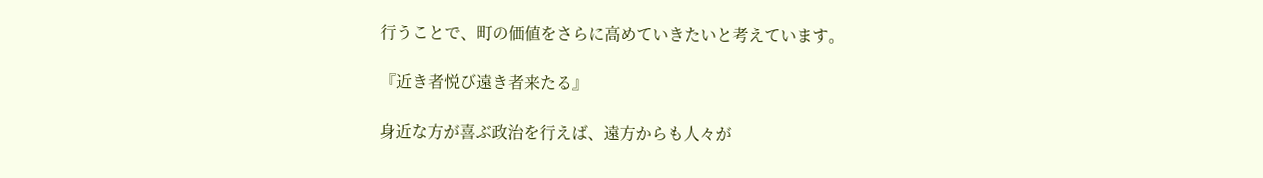行うことで、町の価値をさらに高めていきたいと考えています。

『近き者悦び遠き者来たる』

身近な方が喜ぶ政治を行えば、遠方からも人々が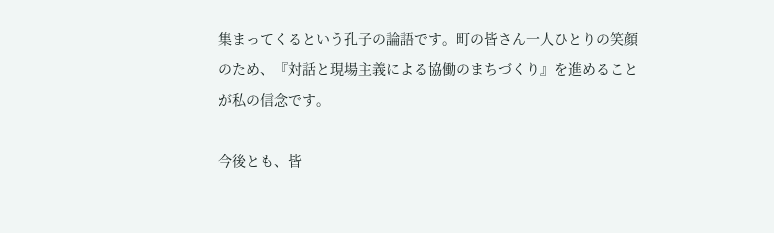集まってくるという孔子の論語です。町の皆さん一人ひとりの笑顔のため、『対話と現場主義による協働のまちづくり』を進めることが私の信念です。

今後とも、皆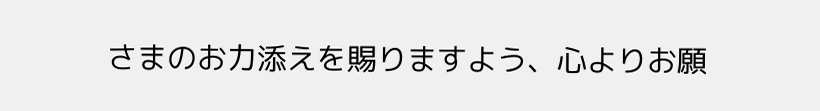さまのお力添えを賜りますよう、心よりお願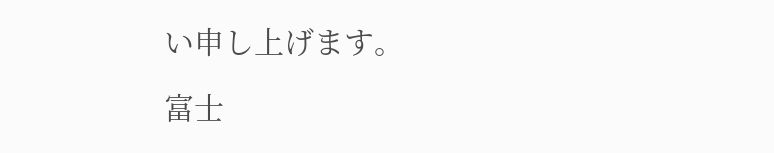い申し上げます。

富士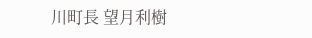川町長 望月利樹